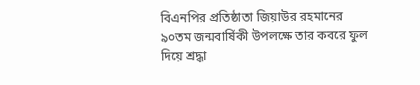বিএনপির প্রতিষ্ঠাতা জিয়াউর রহমানের ৯০তম জন্মবার্ষিকী উপলক্ষে তার কবরে ফুল দিয়ে শ্রদ্ধা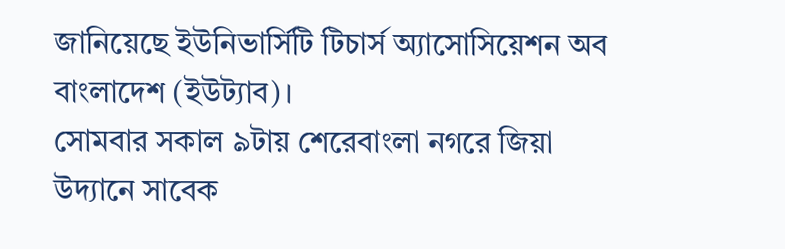জানিয়েছে ইউনিভার্সিটি টিচার্স অ্যাসোসিয়েশন অব বাংলাদেশ (ইউট্যাব)।
সোমবার সকাল ৯টায় শেরেবাংলা নগরে জিয়া উদ্যানে সাবেক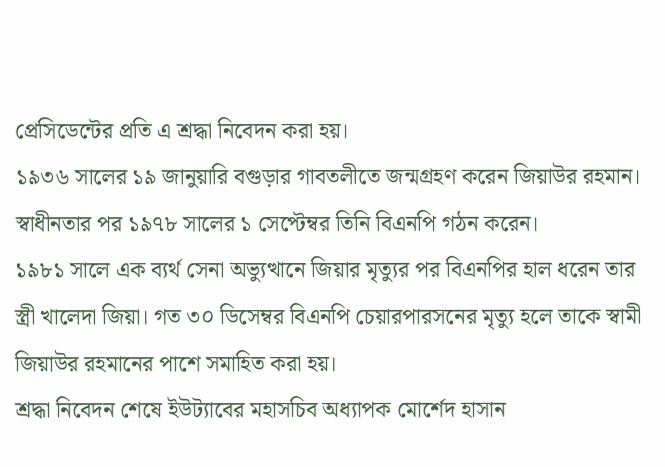প্রেসিডেন্টের প্রতি এ শ্রদ্ধা নিবেদন করা হয়।
১৯৩৬ সালের ১৯ জানুয়ারি বগুড়ার গাবতলীতে জন্মগ্রহণ করেন জিয়াউর রহমান। স্বাধীনতার পর ১৯৭৮ সালের ১ সেপ্টেম্বর তিনি বিএনপি গঠন করেন।
১৯৮১ সালে এক ব্যর্থ সেনা অভ্যুত্থানে জিয়ার মৃত্যুর পর বিএনপির হাল ধরেন তার স্ত্রী খালেদা জিয়া। গত ৩০ ডিসেম্বর বিএনপি চেয়ারপারসনের মৃত্যু হলে তাকে স্বামী জিয়াউর রহমানের পাশে সমাহিত করা হয়।
শ্রদ্ধা নিবেদন শেষে ইউট্যাবের মহাসচিব অধ্যাপক মোর্শেদ হাসান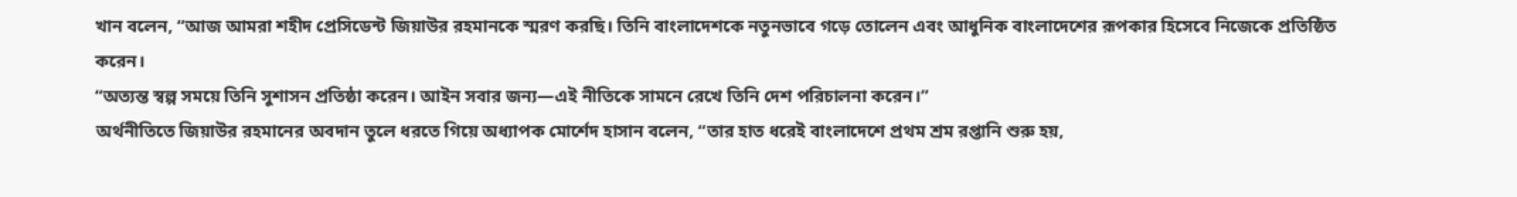খান বলেন, “আজ আমরা শহীদ প্রেসিডেন্ট জিয়াউর রহমানকে স্মরণ করছি। তিনি বাংলাদেশকে নতুনভাবে গড়ে তোলেন এবং আধুনিক বাংলাদেশের রূপকার হিসেবে নিজেকে প্রতিষ্ঠিত করেন।
“অত্যন্ত স্বল্প সময়ে তিনি সুশাসন প্রতিষ্ঠা করেন। আইন সবার জন্য—এই নীতিকে সামনে রেখে তিনি দেশ পরিচালনা করেন।”
অর্থনীতিতে জিয়াউর রহমানের অবদান তুলে ধরতে গিয়ে অধ্যাপক মোর্শেদ হাসান বলেন, “তার হাত ধরেই বাংলাদেশে প্রথম শ্রম রপ্তানি শুরু হয়,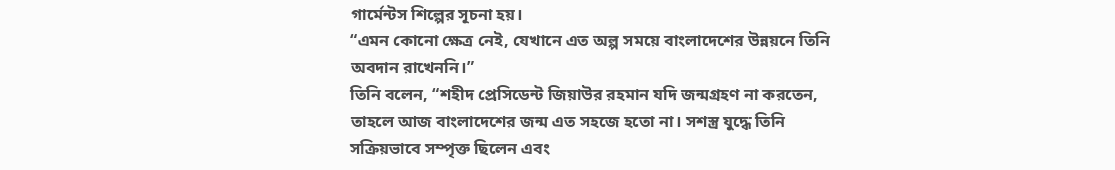গার্মেন্টস শিল্পের সূচনা হয়।
“এমন কোনো ক্ষেত্র নেই, যেখানে এত অল্প সময়ে বাংলাদেশের উন্নয়নে তিনি অবদান রাখেননি।”
তিনি বলেন, “শহীদ প্রেসিডেন্ট জিয়াউর রহমান যদি জন্মগ্রহণ না করতেন, তাহলে আজ বাংলাদেশের জন্ম এত সহজে হতো না। সশস্ত্র যুদ্ধে তিনি সক্রিয়ভাবে সম্পৃক্ত ছিলেন এবং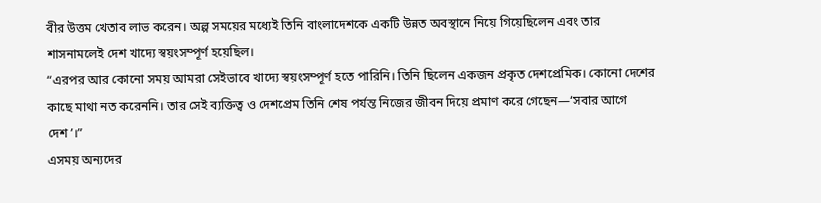বীর উত্তম খেতাব লাভ করেন। অল্প সময়ের মধ্যেই তিনি বাংলাদেশকে একটি উন্নত অবস্থানে নিয়ে গিয়েছিলেন এবং তার শাসনামলেই দেশ খাদ্যে স্বয়ংসম্পূর্ণ হয়েছিল।
“এরপর আর কোনো সময় আমরা সেইভাবে খাদ্যে স্বয়ংসম্পূর্ণ হতে পারিনি। তিনি ছিলেন একজন প্রকৃত দেশপ্রেমিক। কোনো দেশের কাছে মাথা নত করেননি। তার সেই ব্যক্তিত্ব ও দেশপ্রেম তিনি শেষ পর্যন্ত নিজের জীবন দিয়ে প্রমাণ করে গেছেন—‘সবার আগে দেশ’।”
এসময় অন্যদের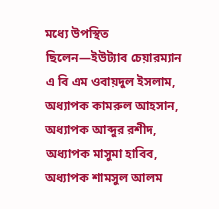মধ্যে উপস্থিত ছিলেন—ইউট্যাব চেয়ারম্যান এ বি এম ওবায়দুল ইসলাম, অধ্যাপক কামরুল আহসান, অধ্যাপক আব্দুর রশীদ, অধ্যাপক মাসুমা হাবিব, অধ্যাপক শামসুল আলম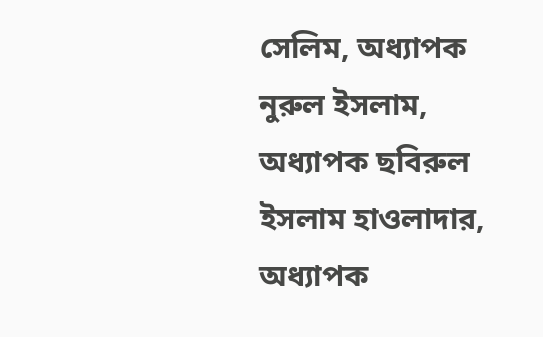সেলিম, অধ্যাপক নুরুল ইসলাম, অধ্যাপক ছবিরুল ইসলাম হাওলাদার, অধ্যাপক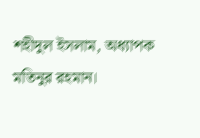শহীদুল ইসলাম, অধ্যাপক মতিনুর রহমান।